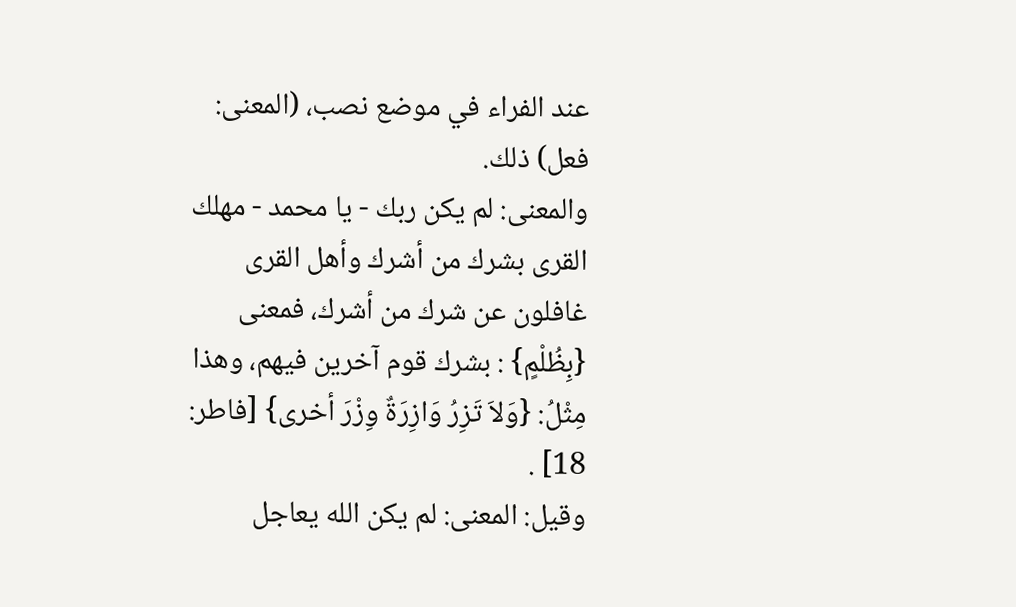عند الفراء في موضع نصب، (المعنى: فعل) ذلك.
والمعنى: لم يكن ربك - يا محمد - مهلك القرى بشرك من أشرك وأهل القرى غافلون عن شرك من أشرك، فمعنى {بِظُلْمٍ} : بشرك قوم آخرين فيهم، وهذا مِثْلُ: {وَلاَ تَزِرُ وَازِرَةٌ وِزْرَ أخرى} [فاطر: 18] .
وقيل: المعنى: لم يكن الله يعاجل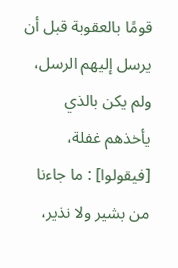قومًا بالعقوبة قبل أن يرسل إليهم الرسل، ولم يكن بالذي يأخذهم غفلة، [فيقولوا] : ما جاءنا من بشير ولا نذير،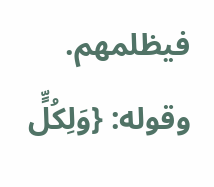فيظلمهم.
وقوله: {وَلِكُلٍّ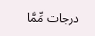درجات مِّمَّا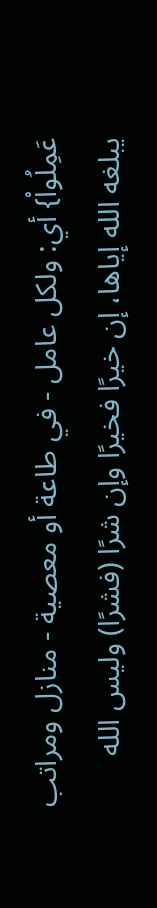عَمِلُواْ} أي: ولكل عامل - في طاعة أو معصية - منازل ومراتب يبلغه الله إياها، إن خيرًا فخيرًا وإن شرًا (فشرًا) وليس الله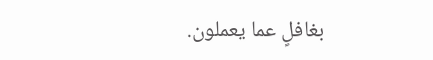بغافلٍ عما يعملون.